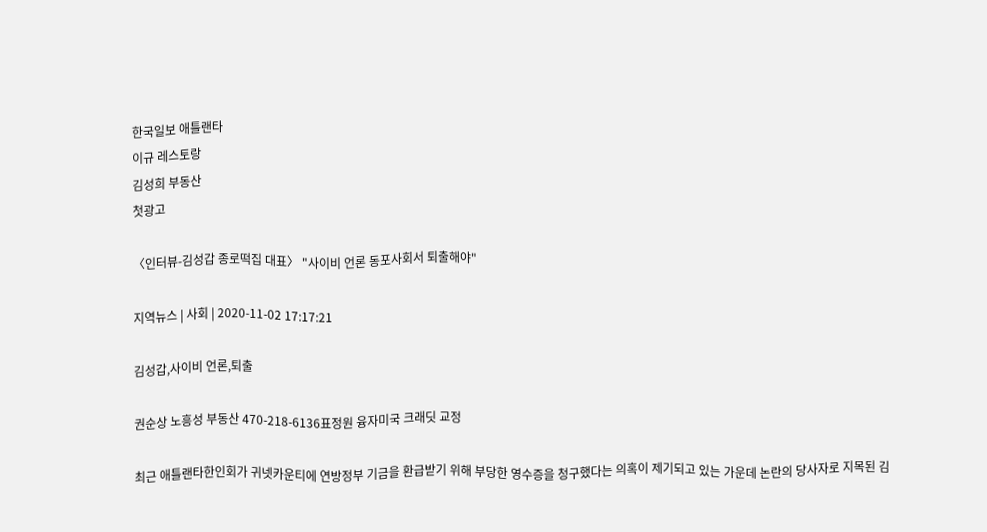한국일보 애틀랜타
이규 레스토랑
김성희 부동산
첫광고

〈인터뷰-김성갑 종로떡집 대표〉 "사이비 언론 동포사회서 퇴출해야"

지역뉴스 | 사회 | 2020-11-02 17:17:21

김성갑,사이비 언론,퇴출

권순상 노흥성 부동산 470-218-6136표정원 융자미국 크래딧 교정

최근 애틀랜타한인회가 귀넷카운티에 연방정부 기금을 환급받기 위해 부당한 영수증을 청구했다는 의혹이 제기되고 있는 가운데 논란의 당사자로 지목된 김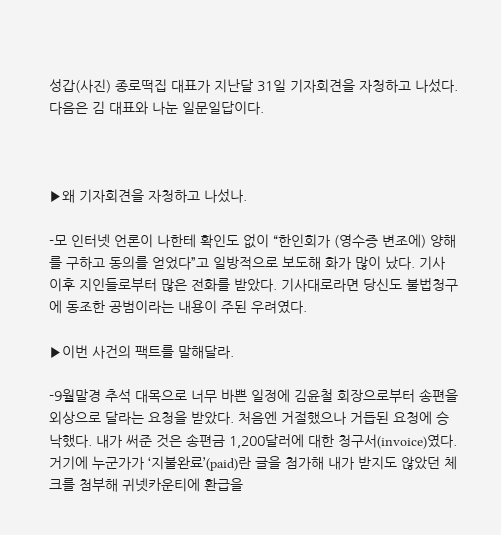성갑(사진) 종로떡집 대표가 지난달 31일 기자회견을 자청하고 나섰다. 다음은 김 대표와 나눈 일문일답이다.



▶왜 기자회견을 자청하고 나섰나.

-모 인터넷 언론이 나한테 확인도 없이 “한인회가 (영수증 변조에) 양해를 구하고 동의를 얻었다”고 일방적으로 보도해 화가 많이 났다. 기사 이후 지인들로부터 많은 전화를 받았다. 기사대로라면 당신도 불법청구에 동조한 공범이라는 내용이 주된 우려였다.

▶이번 사건의 팩트를 말해달라.

-9월말경 추석 대목으로 너무 바쁜 일정에 김윤철 회장으로부터 송편을 외상으로 달라는 요청을 받았다. 처음엔 거절했으나 거듭된 요청에 승낙했다. 내가 써준 것은 송편금 1,200달러에 대한 청구서(invoice)였다. 거기에 누군가가 ‘지불완료’(paid)란 글을 첨가해 내가 받지도 않았던 체크를 첨부해 귀넷카운티에 환급을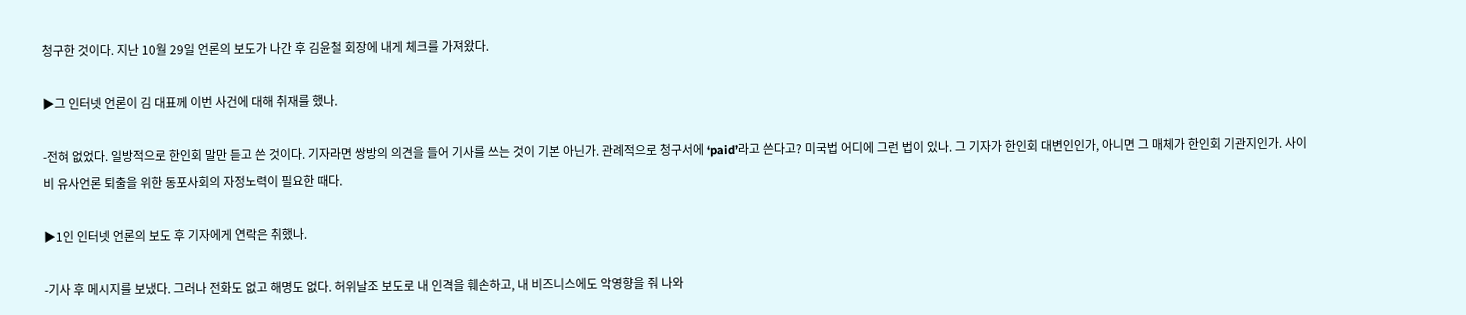청구한 것이다. 지난 10월 29일 언론의 보도가 나간 후 김윤철 회장에 내게 체크를 가져왔다.

▶그 인터넷 언론이 김 대표께 이번 사건에 대해 취재를 했나.

-전혀 없었다. 일방적으로 한인회 말만 듣고 쓴 것이다. 기자라면 쌍방의 의견을 들어 기사를 쓰는 것이 기본 아닌가. 관례적으로 청구서에 ‘paid’라고 쓴다고? 미국법 어디에 그런 법이 있나. 그 기자가 한인회 대변인인가, 아니면 그 매체가 한인회 기관지인가. 사이비 유사언론 퇴출을 위한 동포사회의 자정노력이 필요한 때다.

▶1인 인터넷 언론의 보도 후 기자에게 연락은 취했나.

-기사 후 메시지를 보냈다. 그러나 전화도 없고 해명도 없다. 허위날조 보도로 내 인격을 훼손하고, 내 비즈니스에도 악영향을 줘 나와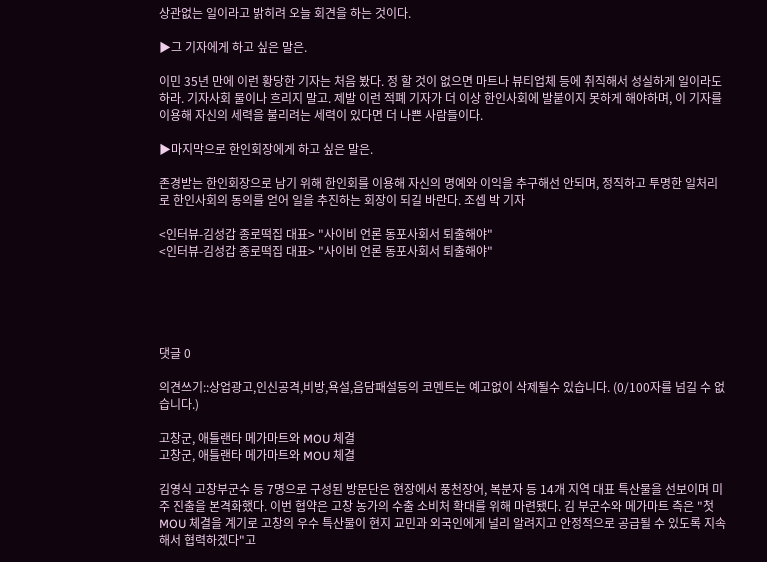상관없는 일이라고 밝히려 오늘 회견을 하는 것이다.

▶그 기자에게 하고 싶은 말은.

이민 35년 만에 이런 황당한 기자는 처음 봤다. 정 할 것이 없으면 마트나 뷰티업체 등에 취직해서 성실하게 일이라도 하라. 기자사회 물이나 흐리지 말고. 제발 이런 적폐 기자가 더 이상 한인사회에 발붙이지 못하게 해야하며, 이 기자를 이용해 자신의 세력을 불리려는 세력이 있다면 더 나쁜 사람들이다.

▶마지막으로 한인회장에게 하고 싶은 말은.

존경받는 한인회장으로 남기 위해 한인회를 이용해 자신의 명예와 이익을 추구해선 안되며, 정직하고 투명한 일처리로 한인사회의 동의를 얻어 일을 추진하는 회장이 되길 바란다. 조셉 박 기자

<인터뷰-김성갑 종로떡집 대표> "사이비 언론 동포사회서 퇴출해야"
<인터뷰-김성갑 종로떡집 대표> "사이비 언론 동포사회서 퇴출해야"





댓글 0

의견쓰기::상업광고,인신공격,비방,욕설,음담패설등의 코멘트는 예고없이 삭제될수 있습니다. (0/100자를 넘길 수 없습니다.)

고창군, 애틀랜타 메가마트와 MOU 체결
고창군, 애틀랜타 메가마트와 MOU 체결

김영식 고창부군수 등 7명으로 구성된 방문단은 현장에서 풍천장어, 복분자 등 14개 지역 대표 특산물을 선보이며 미주 진출을 본격화했다. 이번 협약은 고창 농가의 수출 소비처 확대를 위해 마련됐다. 김 부군수와 메가마트 측은 "첫 MOU 체결을 계기로 고창의 우수 특산물이 현지 교민과 외국인에게 널리 알려지고 안정적으로 공급될 수 있도록 지속해서 협력하겠다"고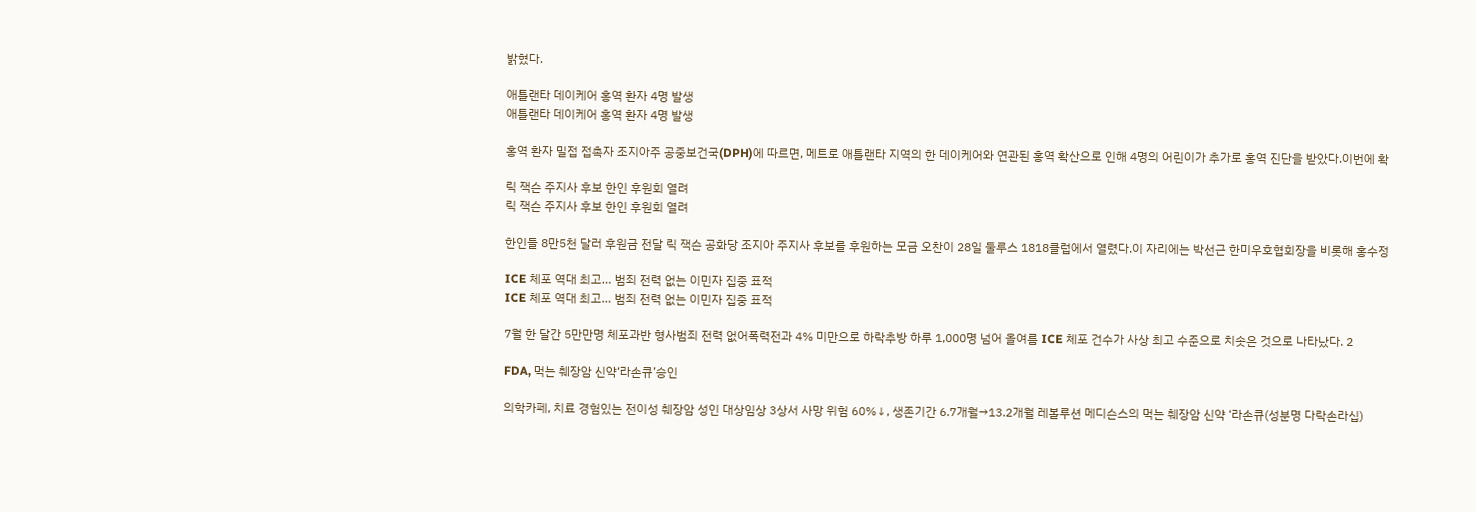밝혔다.

애틀랜타 데이케어 홍역 환자 4명 발생
애틀랜타 데이케어 홍역 환자 4명 발생

홍역 환자 밀접 접촉자 조지아주 공중보건국(DPH)에 따르면, 메트로 애틀랜타 지역의 한 데이케어와 연관된 홍역 확산으로 인해 4명의 어린이가 추가로 홍역 진단을 받았다.이번에 확

릭 잭슨 주지사 후보 한인 후원회 열려
릭 잭슨 주지사 후보 한인 후원회 열려

한인들 8만5천 달러 후원금 전달 릭 잭슨 공화당 조지아 주지사 후보를 후원하는 모금 오찬이 28일 둘루스 1818클럽에서 열렸다.이 자리에는 박선근 한미우호협회장을 비롯해 홍수정

ICE 체포 역대 최고… 범죄 전력 없는 이민자 집중 표적
ICE 체포 역대 최고… 범죄 전력 없는 이민자 집중 표적

7월 한 달간 5만만명 체포과반 형사범죄 전력 없어폭력전과 4% 미만으로 하락추방 하루 1,000명 넘어 올여름 ICE 체포 건수가 사상 최고 수준으로 치솟은 것으로 나타났다. 2

FDA, 먹는 췌장암 신약‘라손큐’승인

의학카페, 치료 경험있는 전이성 췌장암 성인 대상임상 3상서 사망 위험 60%↓, 생존기간 6.7개월→13.2개월 레볼루션 메디슨스의 먹는 췌장암 신약 ‘라손큐(성분명 다락손라십)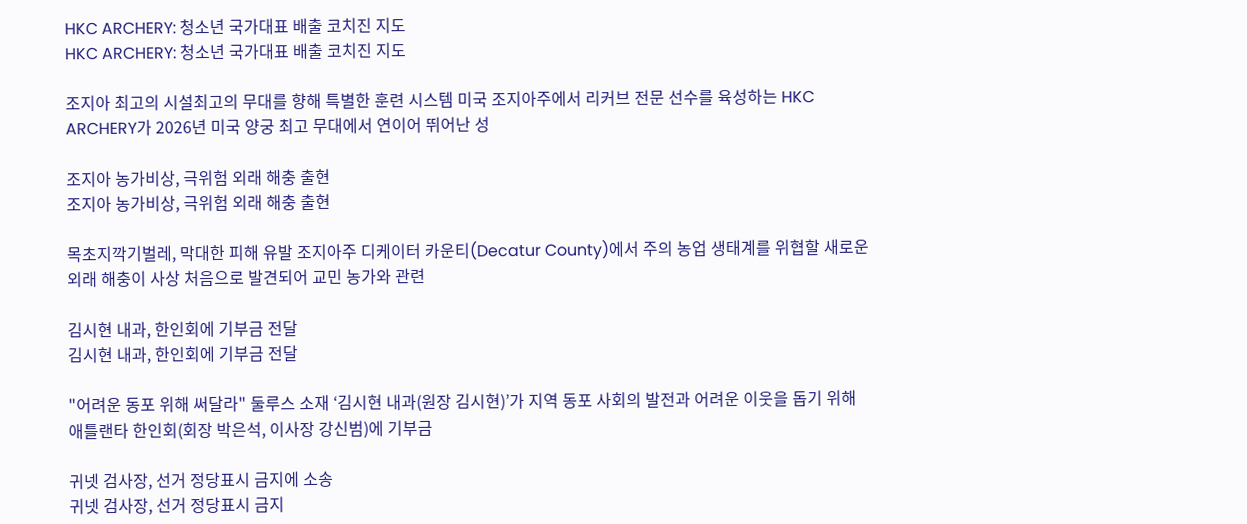HKC ARCHERY: 청소년 국가대표 배출 코치진 지도
HKC ARCHERY: 청소년 국가대표 배출 코치진 지도

조지아 최고의 시설최고의 무대를 향해 특별한 훈련 시스템 미국 조지아주에서 리커브 전문 선수를 육성하는 HKC ARCHERY가 2026년 미국 양궁 최고 무대에서 연이어 뛰어난 성

조지아 농가비상, 극위험 외래 해충 출현
조지아 농가비상, 극위험 외래 해충 출현

목초지깍기벌레, 막대한 피해 유발 조지아주 디케이터 카운티(Decatur County)에서 주의 농업 생태계를 위협할 새로운 외래 해충이 사상 처음으로 발견되어 교민 농가와 관련

김시현 내과, 한인회에 기부금 전달
김시현 내과, 한인회에 기부금 전달

"어려운 동포 위해 써달라" 둘루스 소재 ‘김시현 내과(원장 김시현)’가 지역 동포 사회의 발전과 어려운 이웃을 돕기 위해 애틀랜타 한인회(회장 박은석, 이사장 강신범)에 기부금

귀넷 검사장, 선거 정당표시 금지에 소송
귀넷 검사장, 선거 정당표시 금지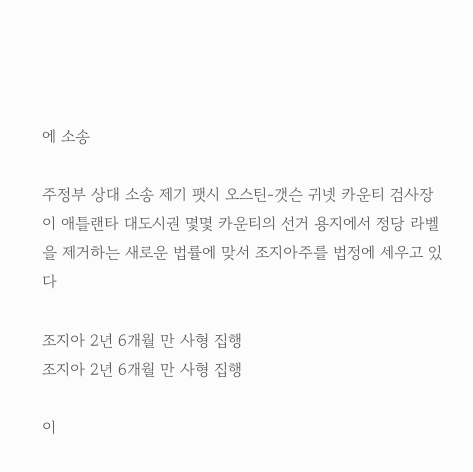에 소송

주정부 상대 소송 제기 팻시 오스틴-갯슨 귀넷 카운티 검사장이 애틀랜타 대도시권 몇몇 카운티의 선거 용지에서 정당 라벨을 제거하는 새로운 법률에 맞서 조지아주를 법정에 세우고 있다

조지아 2년 6개월 만 사형 집행
조지아 2년 6개월 만 사형 집행

이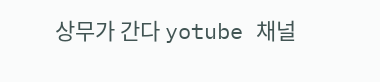상무가 간다 yotube 채널